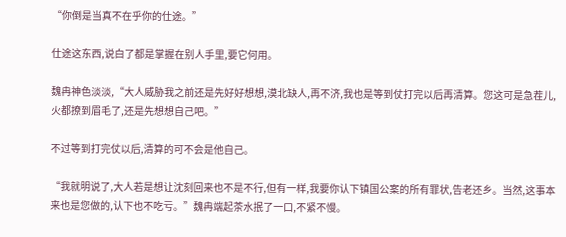“你倒是当真不在乎你的仕途。”

仕途这东西,说白了都是掌握在别人手里,要它何用。

魏冉神色淡淡,“大人威胁我之前还是先好好想想,漠北缺人,再不济,我也是等到仗打完以后再清算。您这可是急茬儿,火都撩到眉毛了,还是先想想自己吧。”

不过等到打完仗以后,清算的可不会是他自己。

“我就明说了,大人若是想让沈刻回来也不是不行,但有一样,我要你认下镇国公案的所有罪状,告老还乡。当然,这事本来也是您做的,认下也不吃亏。”魏冉端起茶水抿了一口,不紧不慢。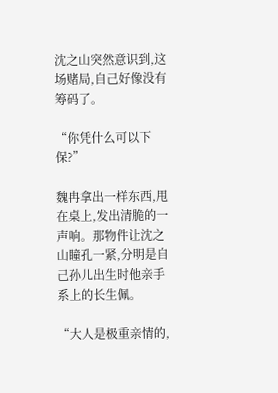沈之山突然意识到,这场赌局,自己好像没有筹码了。

“你凭什么可以下保?”

魏冉拿出一样东西,甩在桌上,发出清脆的一声响。那物件让沈之山瞳孔一紧,分明是自己孙儿出生时他亲手系上的长生佩。

“大人是极重亲情的,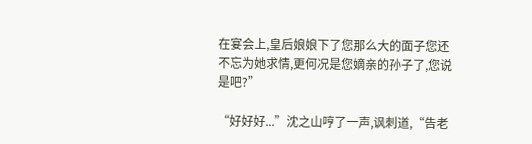在宴会上,皇后娘娘下了您那么大的面子您还不忘为她求情,更何况是您嫡亲的孙子了,您说是吧?”

“好好好...”沈之山哼了一声,讽刺道,“告老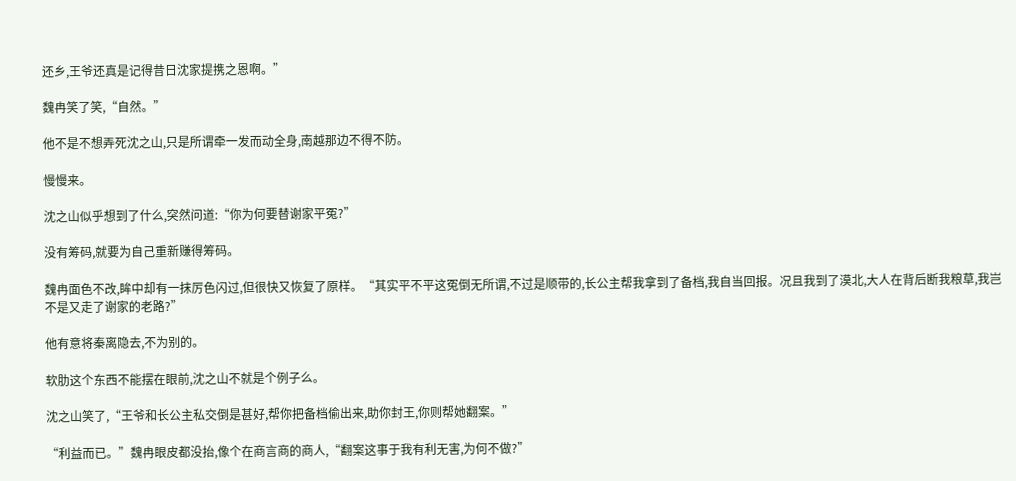还乡,王爷还真是记得昔日沈家提携之恩啊。”

魏冉笑了笑,“自然。”

他不是不想弄死沈之山,只是所谓牵一发而动全身,南越那边不得不防。

慢慢来。

沈之山似乎想到了什么,突然问道:“你为何要替谢家平冤?”

没有筹码,就要为自己重新赚得筹码。

魏冉面色不改,眸中却有一抹厉色闪过,但很快又恢复了原样。“其实平不平这冤倒无所谓,不过是顺带的,长公主帮我拿到了备档,我自当回报。况且我到了漠北,大人在背后断我粮草,我岂不是又走了谢家的老路?”

他有意将秦离隐去,不为别的。

软肋这个东西不能摆在眼前,沈之山不就是个例子么。

沈之山笑了,“王爷和长公主私交倒是甚好,帮你把备档偷出来,助你封王,你则帮她翻案。”

“利益而已。”魏冉眼皮都没抬,像个在商言商的商人,“翻案这事于我有利无害,为何不做?”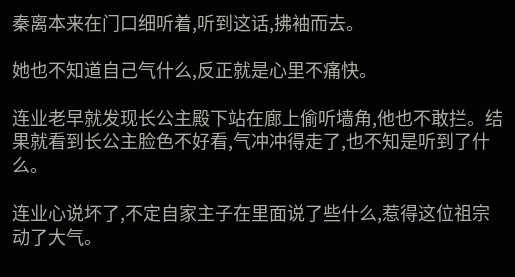秦离本来在门口细听着,听到这话,拂袖而去。

她也不知道自己气什么,反正就是心里不痛快。

连业老早就发现长公主殿下站在廊上偷听墙角,他也不敢拦。结果就看到长公主脸色不好看,气冲冲得走了,也不知是听到了什么。

连业心说坏了,不定自家主子在里面说了些什么,惹得这位祖宗动了大气。